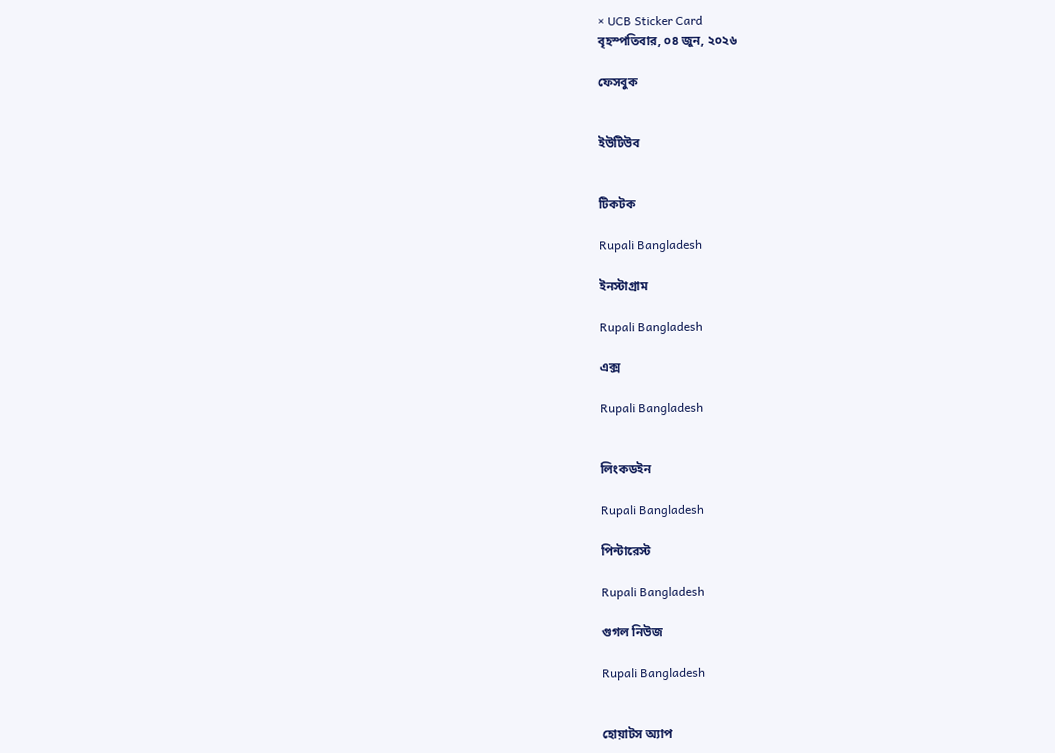× UCB Sticker Card
বৃহস্পতিবার, ০৪ জুন, ২০২৬

ফেসবুক


ইউটিউব


টিকটক

Rupali Bangladesh

ইনস্টাগ্রাম

Rupali Bangladesh

এক্স

Rupali Bangladesh


লিংকডইন

Rupali Bangladesh

পিন্টারেস্ট

Rupali Bangladesh

গুগল নিউজ

Rupali Bangladesh


হোয়াটস অ্যাপ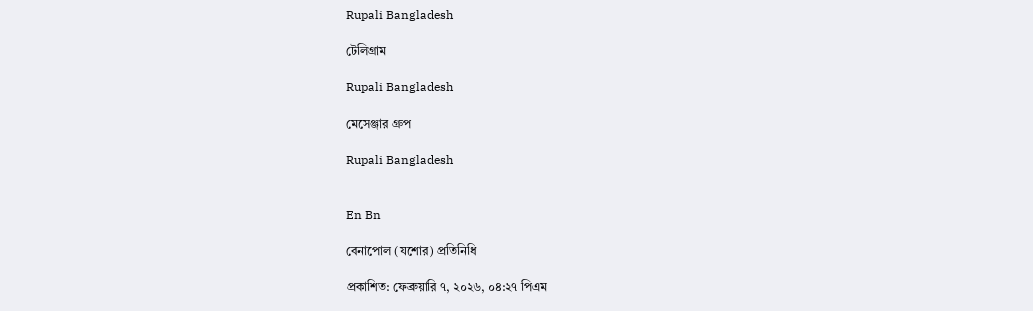Rupali Bangladesh

টেলিগ্রাম

Rupali Bangladesh

মেসেঞ্জার গ্রুপ

Rupali Bangladesh


En Bn

বেনাপোল (যশোর) প্রতিনিধি

প্রকাশিত: ফেব্রুয়ারি ৭, ২০২৬, ০৪:২৭ পিএম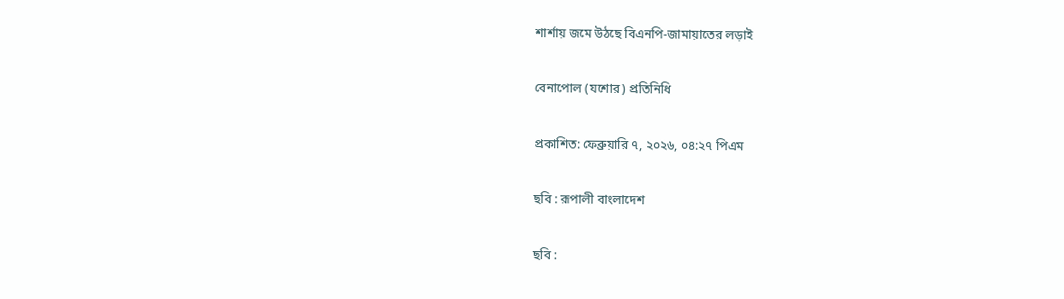শার্শায় জমে উঠছে বিএনপি-জামায়াতের লড়াই

বেনাপোল (যশোর) প্রতিনিধি

প্রকাশিত: ফেব্রুয়ারি ৭, ২০২৬, ০৪:২৭ পিএম

ছবি : রূপালী বাংলাদেশ

ছবি :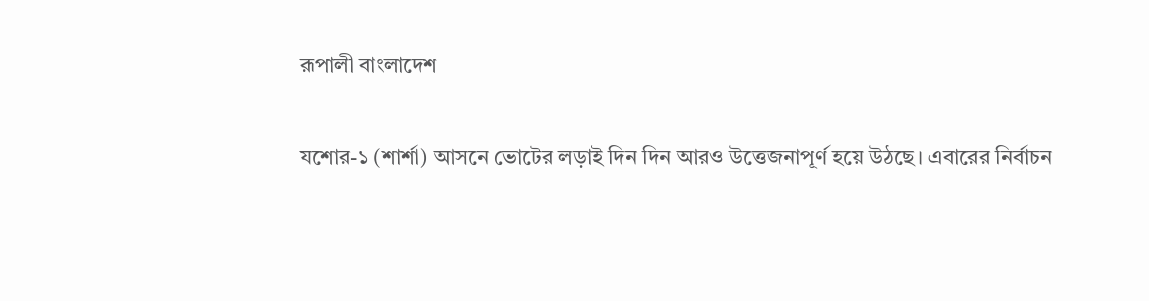রূপালী বাংলাদেশ

যশোর-১ (শার্শা) আসনে ভোটের লড়াই দিন দিন আরও উত্তেজনাপূর্ণ হয়ে উঠছে। এবারের নির্বাচন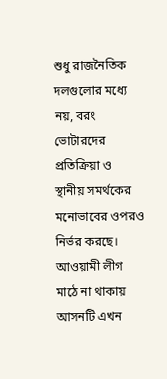শুধু রাজনৈতিক দলগুলোর মধ্যে নয়, বরং ভোটারদের প্রতিক্রিয়া ও স্থানীয় সমর্থকের মনোভাবের ওপরও নির্ভর করছে। আওয়ামী লীগ মাঠে না থাকায় আসনটি এখন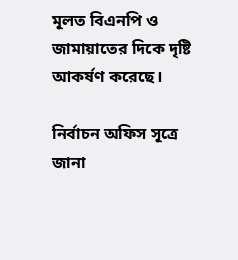মূলত বিএনপি ও জামায়াতের দিকে দৃষ্টি আকর্ষণ করেছে।

নির্বাচন অফিস সূত্রে জানা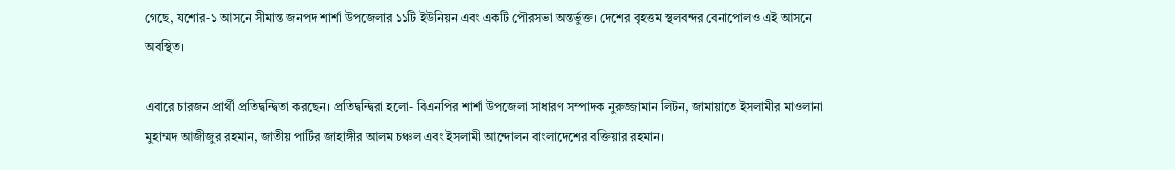গেছে, যশোর-১ আসনে সীমান্ত জনপদ শার্শা উপজেলার ১১টি ইউনিয়ন এবং একটি পৌরসভা অন্তর্ভুক্ত। দেশের বৃহত্তম স্থলবন্দর বেনাপোলও এই আসনে অবস্থিত।

এবারে চারজন প্রার্থী প্রতিদ্বন্দ্বিতা করছেন। প্রতিদ্বন্দ্বিরা হলো- বিএনপির শার্শা উপজেলা সাধারণ সম্পাদক নুরুজ্জামান লিটন, জামায়াতে ইসলামীর মাওলানা মুহাম্মদ আজীজুর রহমান, জাতীয় পার্টির জাহাঙ্গীর আলম চঞ্চল এবং ইসলামী আন্দোলন বাংলাদেশের বক্তিয়ার রহমান।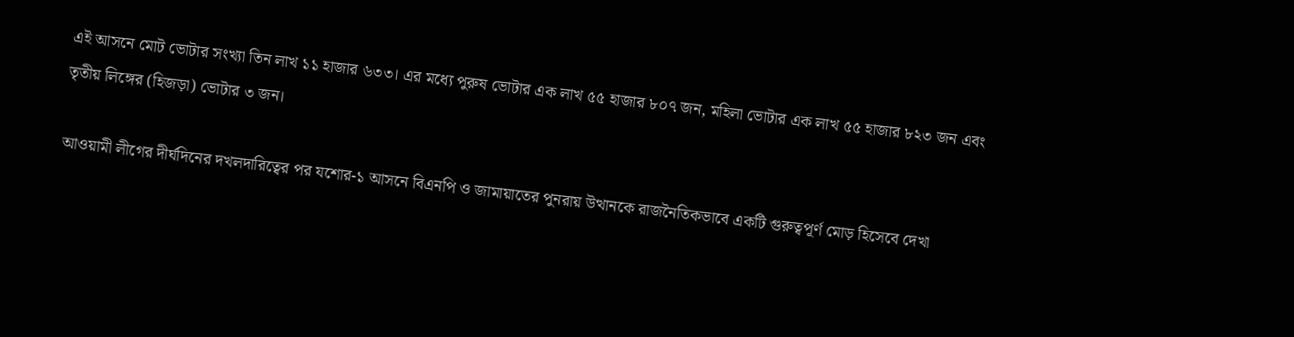এই আসনে মোট ভোটার সংখ্যা তিন লাখ ১১ হাজার ৬৩৩। এর মধ্যে পুরুষ ভোটার এক লাখ ৫৫ হাজার ৮০৭ জন, মহিলা ভোটার এক লাখ ৫৫ হাজার ৮২৩ জন এবং তৃতীয় লিঙ্গের (হিজড়া) ভোটার ৩ জন।

আওয়ামী লীগের দীর্ঘদিনের দখলদারিত্বের পর যশোর-১ আসনে বিএনপি ও জামায়াতের পুনরায় উত্থানকে রাজনৈতিকভাবে একটি গুরুত্বপূর্ণ মোড় হিসেবে দেখা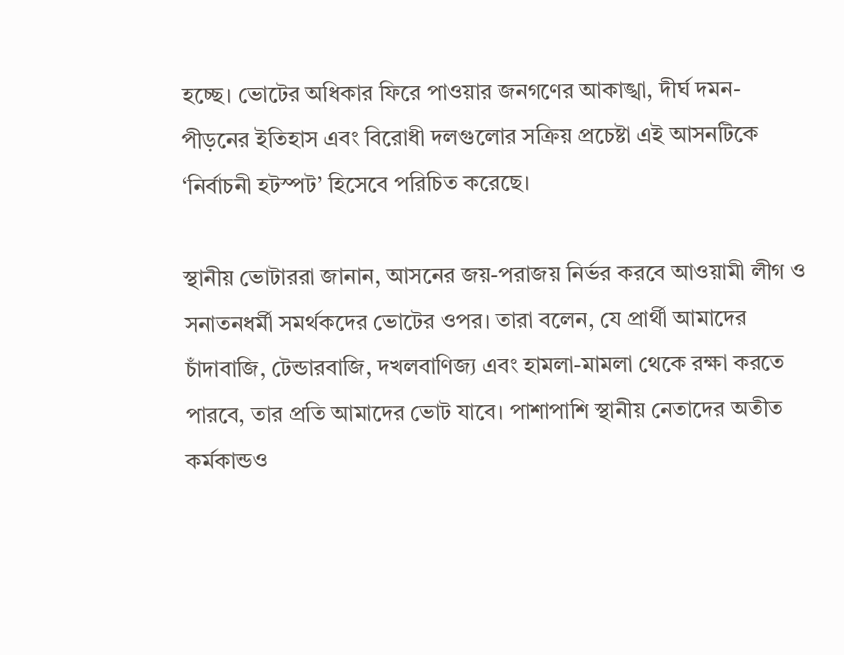হচ্ছে। ভোটের অধিকার ফিরে পাওয়ার জনগণের আকাঙ্খা, দীর্ঘ দমন-পীড়নের ইতিহাস এবং বিরোধী দলগুলোর সক্রিয় প্রচেষ্টা এই আসনটিকে ‘নির্বাচনী হটস্পট’ হিসেবে পরিচিত করেছে।

স্থানীয় ভোটাররা জানান, আসনের জয়-পরাজয় নির্ভর করবে আওয়ামী লীগ ও সনাতনধর্মী সমর্থকদের ভোটের ওপর। তারা বলেন, যে প্রার্থী আমাদের চাঁদাবাজি, টেন্ডারবাজি, দখলবাণিজ্য এবং হামলা-মামলা থেকে রক্ষা করতে পারবে, তার প্রতি আমাদের ভোট যাবে। পাশাপাশি স্থানীয় নেতাদের অতীত কর্মকান্ডও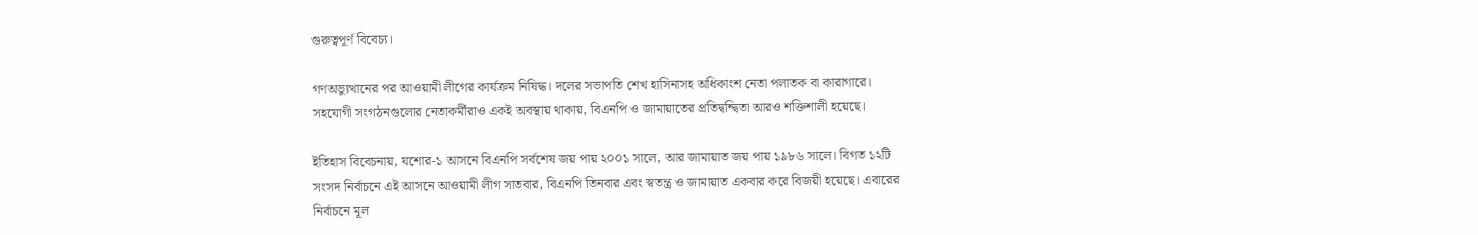গুরুত্বপূর্ণ বিবেচ্য।

গণঅভ্যুত্থানের পর আওয়ামী লীগের কার্যক্রম নিষিদ্ধ। দলের সভাপতি শেখ হাসিনাসহ অধিকাংশ নেতা পলাতক বা কারাগারে। সহযোগী সংগঠনগুলোর নেতাকর্মীরাও একই অবস্থায় থাকায়, বিএনপি ও জামায়াতের প্রতিদ্বন্দ্বিতা আরও শক্তিশালী হয়েছে।

ইতিহাস বিবেচনায়, যশোর-১ আসনে বিএনপি সর্বশেষ জয় পায় ২০০১ সালে, আর জামায়াত জয় পায় ১৯৮৬ সালে। বিগত ১২টি সংসদ নির্বাচনে এই আসনে আওয়ামী লীগ সাতবার, বিএনপি তিনবার এবং স্বতন্ত্র ও জামায়াত একবার করে বিজয়ী হয়েছে। এবারের নির্বাচনে মূল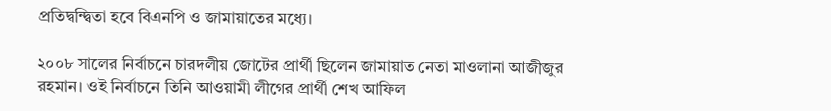প্রতিদ্বন্দ্বিতা হবে বিএনপি ও জামায়াতের মধ্যে।

২০০৮ সালের নির্বাচনে চারদলীয় জোটের প্রার্থী ছিলেন জামায়াত নেতা মাওলানা আজীজুর রহমান। ওই নির্বাচনে তিনি আওয়ামী লীগের প্রার্থী শেখ আফিল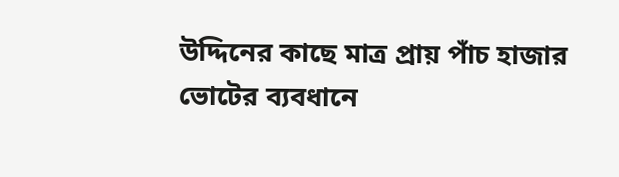উদ্দিনের কাছে মাত্র প্রায় পাঁচ হাজার ভোটের ব্যবধানে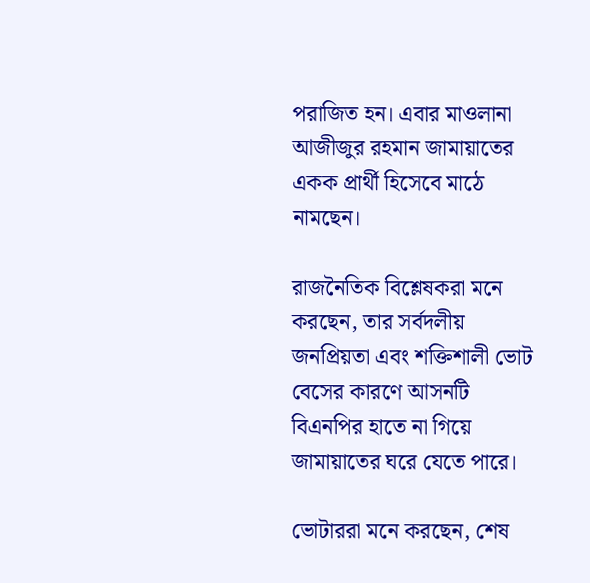পরাজিত হন। এবার মাওলানা আজীজুর রহমান জামায়াতের একক প্রার্থী হিসেবে মাঠে নামছেন।

রাজনৈতিক বিশ্লেষকরা মনে করছেন, তার সর্বদলীয় জনপ্রিয়তা এবং শক্তিশালী ভোট বেসের কারণে আসনটি বিএনপির হাতে না গিয়ে জামায়াতের ঘরে যেতে পারে।

ভোটাররা মনে করছেন, শেষ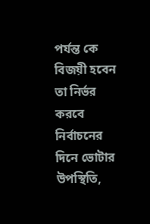পর্যন্ত কে বিজয়ী হবেন তা নির্ভর করবে নির্বাচনের দিনে ভোটার উপস্থিতি,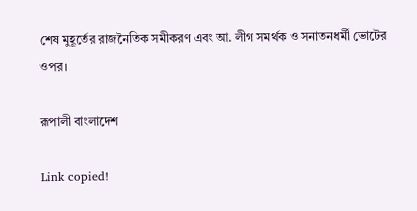শেষ মুহূর্তের রাজনৈতিক সমীকরণ এবং আ. লীগ সমর্থক ও সনাতনধর্মী ভোটের ওপর।

রূপালী বাংলাদেশ

Link copied!